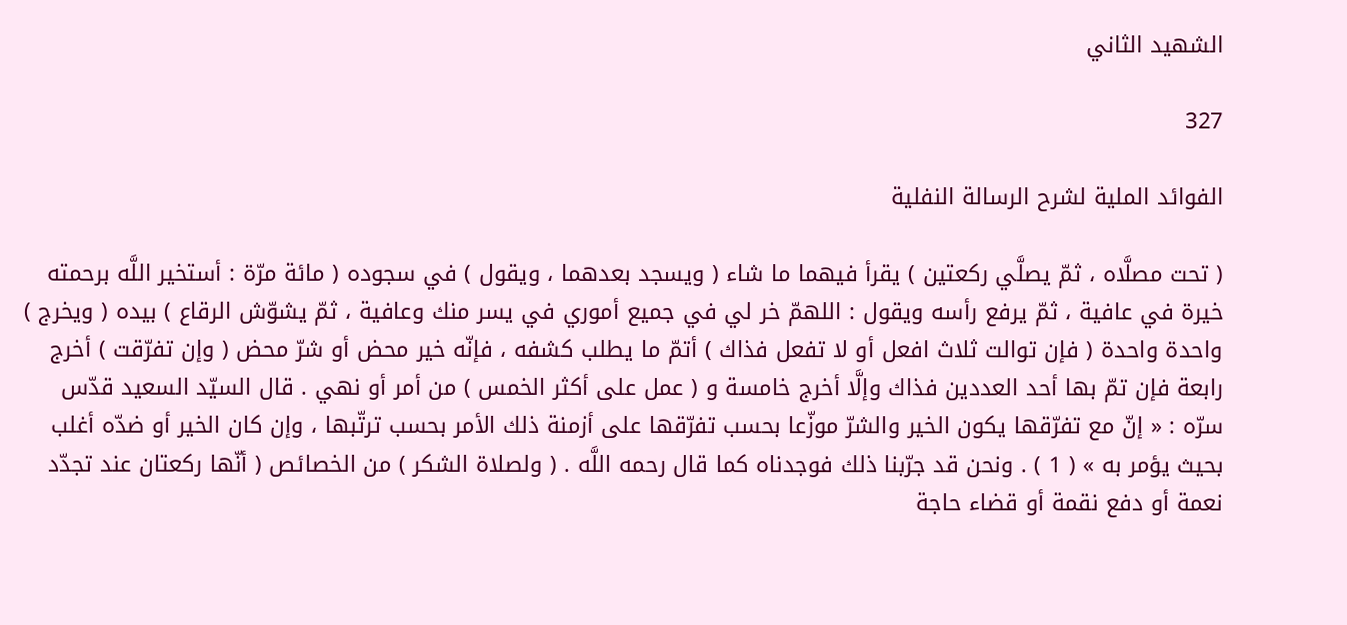الشهيد الثاني

327

الفوائد الملية لشرح الرسالة النفلية

( تحت مصلَّاه ، ثمّ يصلَّي ركعتين ) يقرأ فيهما ما شاء ( ويسجد بعدهما ، ويقول ) في سجوده ( مائة مرّة : أستخير اللَّه برحمته خيرة في عافية ، ثمّ يرفع رأسه ويقول : اللهمّ خر لي في جميع أموري في يسر منك وعافية ، ثمّ يشوّش الرقاع ) بيده ( ويخرج ) واحدة واحدة ( فإن توالت ثلاث افعل أو لا تفعل فذاك ) أتمّ ما يطلب كشفه ، فإنّه خير محض أو شرّ محض ( وإن تفرّقت ) أخرج رابعة فإن تمّ بها أحد العددين فذاك وإلَّا أخرج خامسة و ( عمل على أكثر الخمس ) من أمر أو نهي . قال السيّد السعيد قدّس سرّه : « إنّ مع تفرّقها يكون الخير والشرّ موزّعا بحسب تفرّقها على أزمنة ذلك الأمر بحسب ترتّبها ، وإن كان الخير أو ضدّه أغلب بحيث يؤمر به » ( 1 ) . ونحن قد جرّبنا ذلك فوجدناه كما قال رحمه اللَّه . ( ولصلاة الشكر ) من الخصائص ( أنّها ركعتان عند تجدّد نعمة أو دفع نقمة أو قضاء حاجة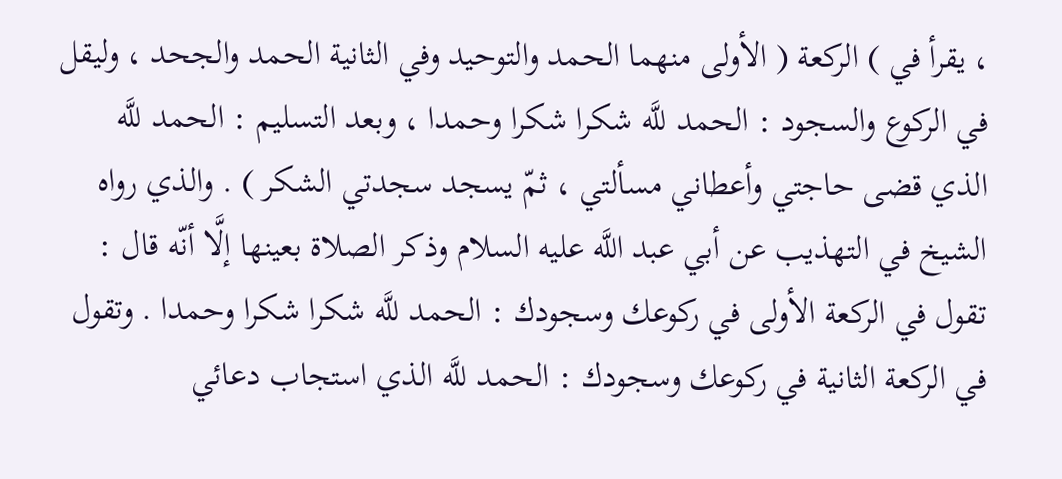، يقرأ في ) الركعة ( الأولى منهما الحمد والتوحيد وفي الثانية الحمد والجحد ، وليقل في الركوع والسجود : الحمد للَّه شكرا شكرا وحمدا ، وبعد التسليم : الحمد للَّه الذي قضى حاجتي وأعطاني مسألتي ، ثمّ يسجد سجدتي الشكر ) . والذي رواه الشيخ في التهذيب عن أبي عبد اللَّه عليه السلام وذكر الصلاة بعينها إلَّا أنّه قال : تقول في الركعة الأولى في ركوعك وسجودك : الحمد للَّه شكرا شكرا وحمدا . وتقول في الركعة الثانية في ركوعك وسجودك : الحمد للَّه الذي استجاب دعائي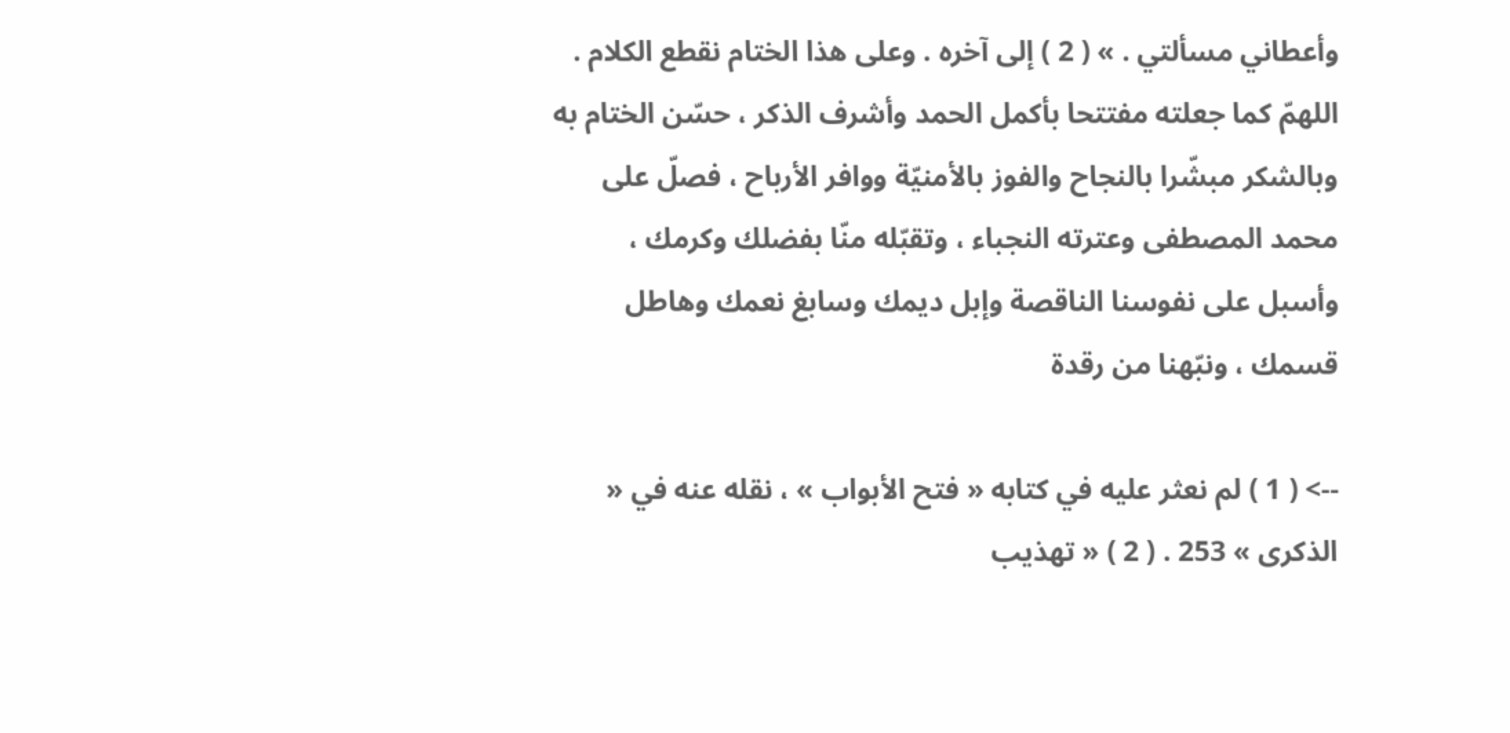وأعطاني مسألتي . » ( 2 ) إلى آخره . وعلى هذا الختام نقطع الكلام . اللهمّ كما جعلته مفتتحا بأكمل الحمد وأشرف الذكر ، حسّن الختام به وبالشكر مبشّرا بالنجاح والفوز بالأمنيّة ووافر الأرباح ، فصلّ على محمد المصطفى وعترته النجباء ، وتقبّله منّا بفضلك وكرمك ، وأسبل على نفوسنا الناقصة وإبل ديمك وسابغ نعمك وهاطل قسمك ، ونبّهنا من رقدة

--> ( 1 ) لم نعثر عليه في كتابه « فتح الأبواب » ، نقله عنه في « الذكرى » 253 . ( 2 ) « تهذيب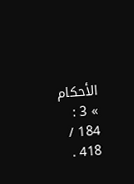الأحكام » 3 : 184 / 418 .